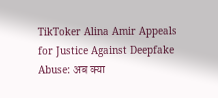TikToker Alina Amir Appeals for Justice Against Deepfake Abuse: अब क्या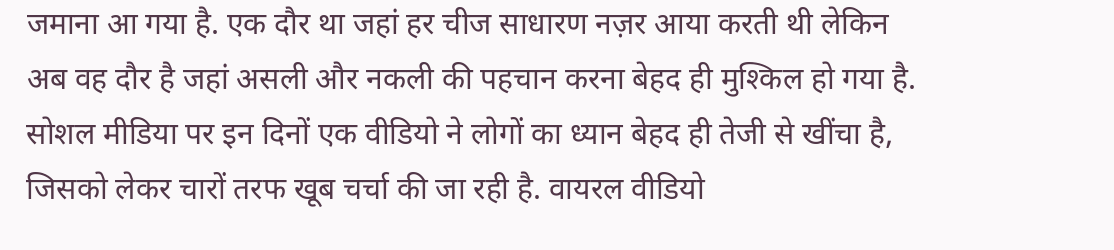जमाना आ गया है. एक दौर था जहां हर चीज साधारण नज़र आया करती थी लेकिन अब वह दौर है जहां असली और नकली की पहचान करना बेहद ही मुश्किल हो गया है. सोशल मीडिया पर इन दिनों एक वीडियो ने लोगों का ध्यान बेहद ही तेजी से खींचा है, जिसको लेकर चारों तरफ खूब चर्चा की जा रही है. वायरल वीडियो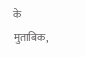के मुताबिक,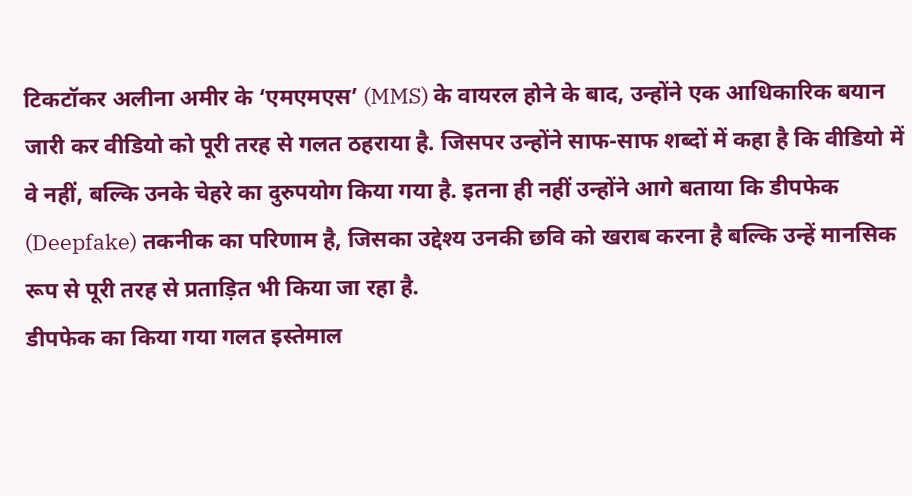टिकटॉकर अलीना अमीर के ‘एमएमएस’ (MMS) के वायरल होने के बाद, उन्होंने एक आधिकारिक बयान जारी कर वीडियो को पूरी तरह से गलत ठहराया है. जिसपर उन्होंने साफ-साफ शब्दों में कहा है कि वीडियो में वे नहीं, बल्कि उनके चेहरे का दुरुपयोग किया गया है. इतना ही नहीं उन्होंने आगे बताया कि डीपफेक (Deepfake) तकनीक का परिणाम है, जिसका उद्देश्य उनकी छवि को खराब करना है बल्कि उन्हें मानसिक रूप से पूरी तरह से प्रताड़ित भी किया जा रहा है.
डीपफेक का किया गया गलत इस्तेमाल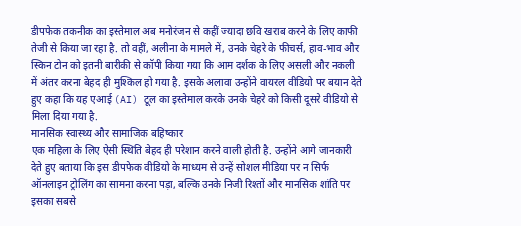डीपफेक तकनीक का इस्तेमाल अब मनोरंजन से कहीं ज्यादा छवि खराब करने के लिए काफी तेजी से किया जा रहा है. तो वहीं, अलीना के मामले में, उनके चेहरे के फीचर्स, हाव-भाव और स्किन टोन को इतनी बारीकी से कॉपी किया गया कि आम दर्शक के लिए असली और नकली में अंतर करना बेहद ही मुश्किल हो गया है. इसके अलावा उन्होंने वायरल वीडियो पर बयान देते हुए कहा कि यह एआई (AI) टूल का इस्तेमाल करके उनके चेहरे को किसी दूसरे वीडियो से मिला दिया गया है.
मानसिक स्वास्थ्य और सामाजिक बहिष्कार
एक महिला के लिए ऐसी स्थिति बेहद ही परेशान करने वाली होती है. उन्होंने आगे जानकारी देते हुए बताया कि इस डीपफेक वीडियो के माध्यम से उन्हें सोशल मीडिया पर न सिर्फ ऑनलाइन ट्रोलिंग का सामना करना पड़ा, बल्कि उनके निजी रिश्तों और मानसिक शांति पर इसका सबसे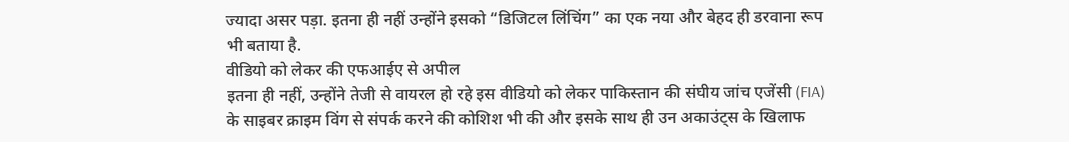ज्यादा असर पड़ा. इतना ही नहीं उन्होंने इसको “डिजिटल लिंचिंग” का एक नया और बेहद ही डरवाना रूप भी बताया है.
वीडियो को लेकर की एफआईए से अपील
इतना ही नहीं, उन्होंने तेजी से वायरल हो रहे इस वीडियो को लेकर पाकिस्तान की संघीय जांच एजेंसी (FIA) के साइबर क्राइम विंग से संपर्क करने की कोशिश भी की और इसके साथ ही उन अकाउंट्स के खिलाफ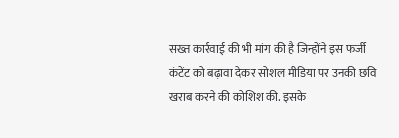सख्त कार्रवाई की भी मांग की है जिन्होंने इस फर्जी कंटेंट को बढ़ावा देकर सोशल मीडिया पर उनकी छवि खराब करने की कोशिश की. इसके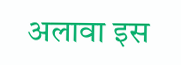अलावा इस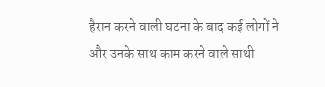हैरान करने वाली घटना के बाद कई लोगों ने और उनके साथ काम करने वाले साथी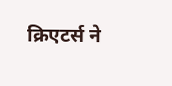क्रिएटर्स ने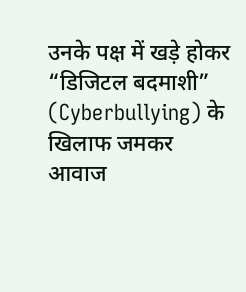उनके पक्ष में खड़े होकर “डिजिटल बदमाशी” (Cyberbullying) के खिलाफ जमकर आवाज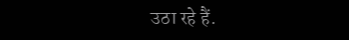उठा रहे हैं.